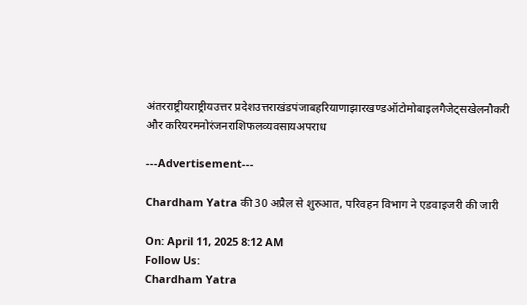अंतरराष्ट्रीयराष्ट्रीयउत्तर प्रदेशउत्तराखंडपंजाबहरियाणाझारखण्डऑटोमोबाइलगैजेट्सखेलनौकरी और करियरमनोरंजनराशिफलव्यवसायअपराध

---Advertisement---

Chardham Yatra की 30 अप्रैल से शुरुआत, परिवहन विभाग ने एडवाइजरी की जारी

On: April 11, 2025 8:12 AM
Follow Us:
Chardham Yatra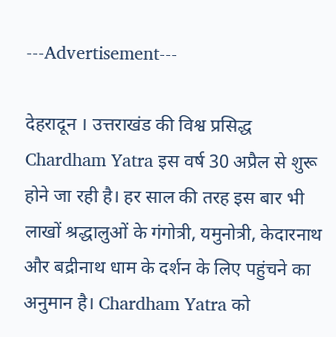---Advertisement---

देहरादून । उत्तराखंड की विश्व प्रसिद्ध Chardham Yatra इस वर्ष 30 अप्रैल से शुरू होने जा रही है। हर साल की तरह इस बार भी लाखों श्रद्धालुओं के गंगोत्री, यमुनोत्री, केदारनाथ और बद्रीनाथ धाम के दर्शन के लिए पहुंचने का अनुमान है। Chardham Yatra को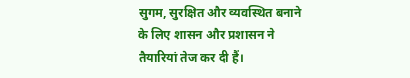सुगम, सुरक्षित और व्यवस्थित बनाने के लिए शासन और प्रशासन ने तैयारियां तेज कर दी हैं।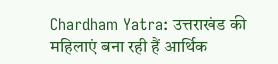Chardham Yatra: उत्तराखंड की महिलाएं बना रही हैं आर्थिक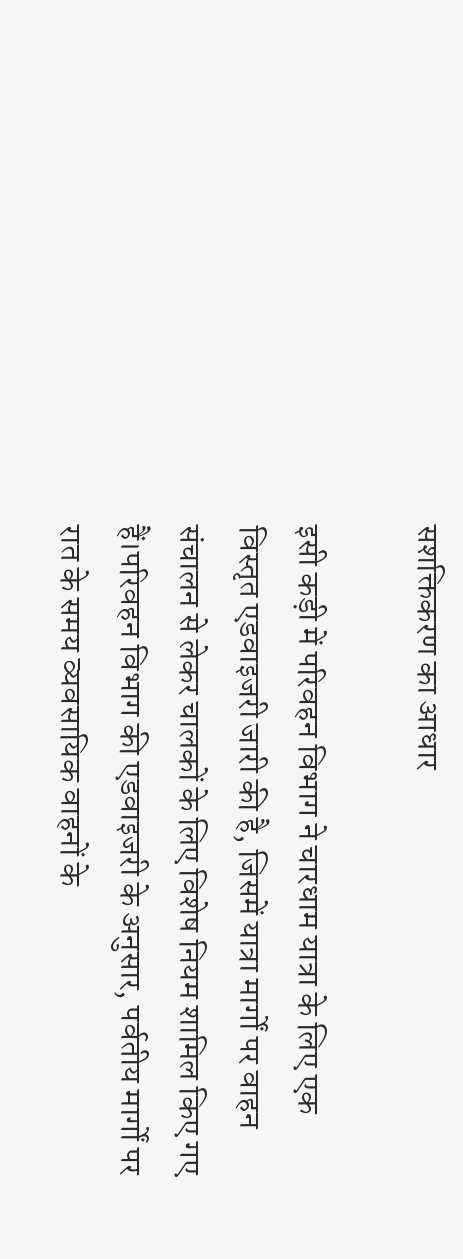सशक्तिकरण का आधार

इसी कड़ी में परिवहन विभाग ने चारधाम यात्रा के लिए एक विस्तृत एडवाइजरी जारी की है, जिसमें यात्रा मार्गों पर वाहन संचालन से लेकर चालकों के लिए विशेष नियम शामिल किए गए हैं।परिवहन विभाग की एडवाइजरी के अनुसार, पर्वतीय मार्गों पर रात के समय व्यवसायिक वाहनों के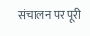संचालन पर पूरी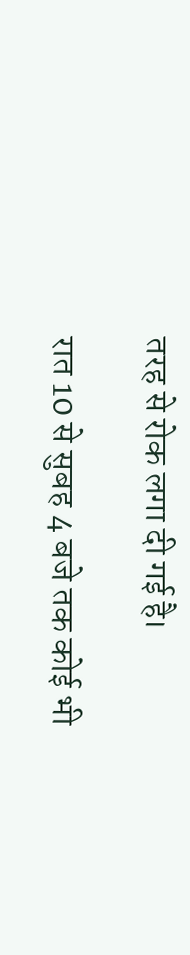तरह से रोक लगा दी गई है।

रात 10 से सुबह 4 बजे तक कोई भी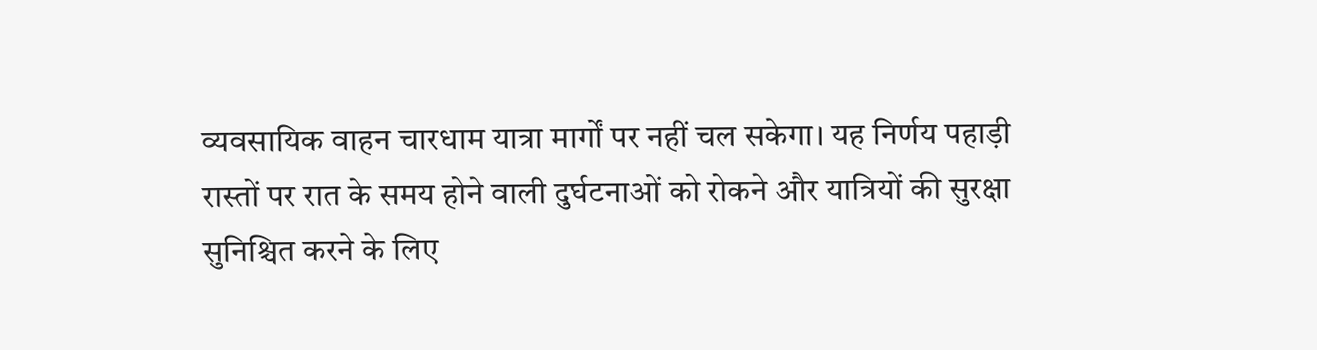व्यवसायिक वाहन चारधाम यात्रा मार्गों पर नहीं चल सकेगा। यह निर्णय पहाड़ी रास्तों पर रात के समय होने वाली दुर्घटनाओं को रोकने और यात्रियों की सुरक्षा सुनिश्चित करने के लिए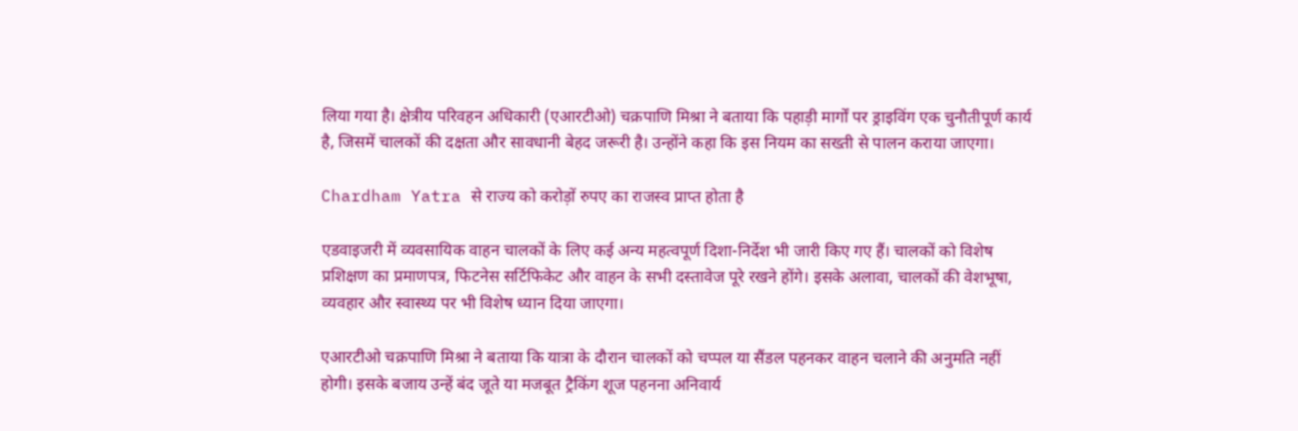लिया गया है। क्षेत्रीय परिवहन अधिकारी (एआरटीओ) चक्रपाणि मिश्रा ने बताया कि पहाड़ी मार्गों पर ड्राइविंग एक चुनौतीपूर्ण कार्य है, जिसमें चालकों की दक्षता और सावधानी बेहद जरूरी है। उन्होंने कहा कि इस नियम का सख्ती से पालन कराया जाएगा।

Chardham Yatra से राज्य को करोड़ों रुपए का राजस्व प्राप्त होता है

एडवाइजरी में व्यवसायिक वाहन चालकों के लिए कई अन्य महत्वपूर्ण दिशा-निर्देश भी जारी किए गए हैं। चालकों को विशेष प्रशिक्षण का प्रमाणपत्र, फिटनेस सर्टिफिकेट और वाहन के सभी दस्तावेज पूरे रखने होंगे। इसके अलावा, चालकों की वेशभूषा, व्यवहार और स्वास्थ्य पर भी विशेष ध्यान दिया जाएगा।

एआरटीओ चक्रपाणि मिश्रा ने बताया कि यात्रा के दौरान चालकों को चप्पल या सैंडल पहनकर वाहन चलाने की अनुमति नहीं होगी। इसके बजाय उन्हें बंद जूते या मजबूत ट्रैकिंग शूज पहनना अनिवार्य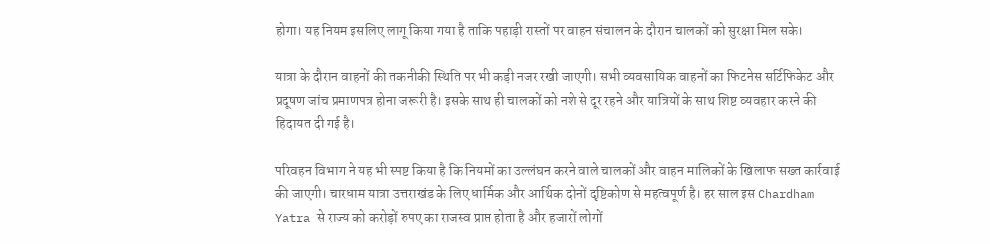होगा। यह नियम इसलिए लागू किया गया है ताकि पहाड़ी रास्तों पर वाहन संचालन के दौरान चालकों को सुरक्षा मिल सके।

यात्रा के दौरान वाहनों की तकनीकी स्थिति पर भी कड़ी नजर रखी जाएगी। सभी व्यवसायिक वाहनों का फिटनेस सर्टिफिकेट और प्रदूषण जांच प्रमाणपत्र होना जरूरी है। इसके साथ ही चालकों को नशे से दूर रहने और यात्रियों के साथ शिष्ट व्यवहार करने की हिदायत दी गई है।

परिवहन विभाग ने यह भी स्पष्ट किया है कि नियमों का उल्लंघन करने वाले चालकों और वाहन मालिकों के खिलाफ सख्त कार्रवाई की जाएगी। चारधाम यात्रा उत्तराखंड के लिए धार्मिक और आर्थिक दोनों दृष्टिकोण से महत्वपूर्ण है। हर साल इस Chardham Yatra से राज्य को करोड़ों रुपए का राजस्व प्राप्त होता है और हजारों लोगों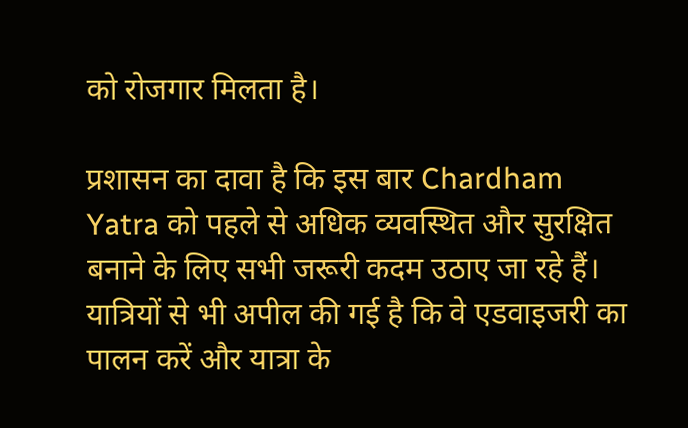को रोजगार मिलता है।

प्रशासन का दावा है कि इस बार Chardham Yatra को पहले से अधिक व्यवस्थित और सुरक्षित बनाने के लिए सभी जरूरी कदम उठाए जा रहे हैं। यात्रियों से भी अपील की गई है कि वे एडवाइजरी का पालन करें और यात्रा के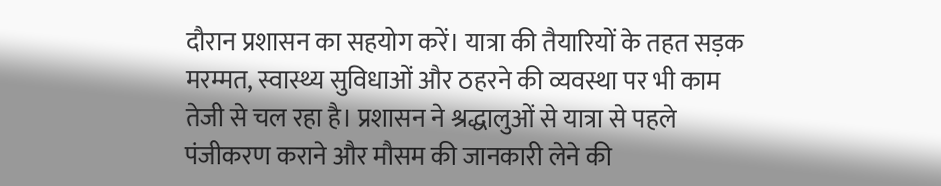दौरान प्रशासन का सहयोग करें। यात्रा की तैयारियों के तहत सड़क मरम्मत, स्वास्थ्य सुविधाओं और ठहरने की व्यवस्था पर भी काम तेजी से चल रहा है। प्रशासन ने श्रद्धालुओं से यात्रा से पहले पंजीकरण कराने और मौसम की जानकारी लेने की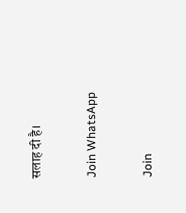सलाह दी है।

Join WhatsApp

Join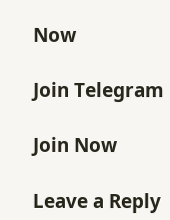Now

Join Telegram

Join Now

Leave a Reply